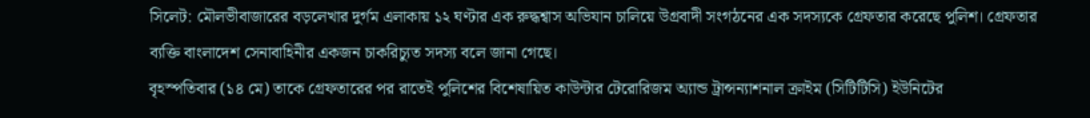সিলেট: মৌলভীবাজারের বড়লেখার দুর্গম এলাকায় ১২ ঘণ্টার এক রুদ্ধশ্বাস অভিযান চালিয়ে উগ্রবাদী সংগঠনের এক সদস্যকে গ্রেফতার করেছে পুলিশ। গ্রেফতার ব্যক্তি বাংলাদেশ সেনাবাহিনীর একজন চাকরিচ্যুত সদস্য বলে জানা গেছে।
বৃহস্পতিবার (১৪ মে) তাকে গ্রেফতারের পর রাতেই পুলিশের বিশেষায়িত কাউন্টার টেরোরিজম অ্যান্ড ট্রান্সন্যাশনাল ক্রাইম (সিটিটিসি) ইউনিটের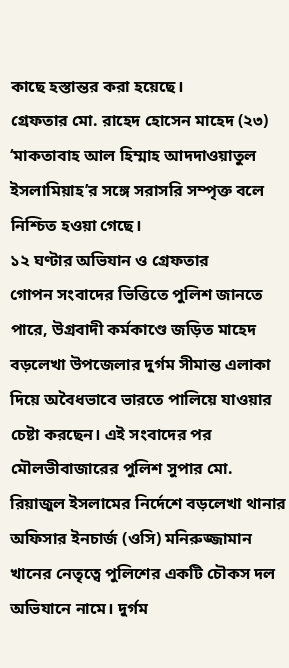কাছে হস্তান্তর করা হয়েছে।
গ্রেফতার মো. রাহেদ হোসেন মাহেদ (২৩) ‘মাকতাবাহ আল হিম্মাহ আদদাওয়াতুল ইসলামিয়াহ’র সঙ্গে সরাসরি সম্পৃক্ত বলে নিশ্চিত হওয়া গেছে।
১২ ঘণ্টার অভিযান ও গ্রেফতার
গোপন সংবাদের ভিত্তিতে পুলিশ জানতে পারে, উগ্রবাদী কর্মকাণ্ডে জড়িত মাহেদ বড়লেখা উপজেলার দুর্গম সীমান্ত এলাকা দিয়ে অবৈধভাবে ভারতে পালিয়ে যাওয়ার চেষ্টা করছেন। এই সংবাদের পর মৌলভীবাজারের পুলিশ সুপার মো. রিয়াজুল ইসলামের নির্দেশে বড়লেখা থানার অফিসার ইনচার্জ (ওসি) মনিরুজ্জামান খানের নেতৃত্বে পুলিশের একটি চৌকস দল অভিযানে নামে। দুর্গম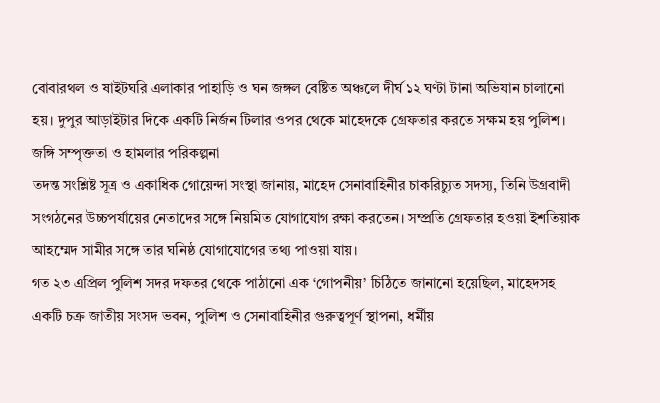বোবারথল ও ষাইটঘরি এলাকার পাহাড়ি ও ঘন জঙ্গল বেষ্টিত অঞ্চলে দীর্ঘ ১২ ঘণ্টা টানা অভিযান চালানো হয়। দুপুর আড়াইটার দিকে একটি নির্জন টিলার ওপর থেকে মাহেদকে গ্রেফতার করতে সক্ষম হয় পুলিশ।
জঙ্গি সম্পৃক্ততা ও হামলার পরিকল্পনা
তদন্ত সংশ্লিষ্ট সূত্র ও একাধিক গোয়েন্দা সংস্থা জানায়, মাহেদ সেনাবাহিনীর চাকরিচ্যুত সদস্য, তিনি উগ্রবাদী সংগঠনের উচ্চপর্যায়ের নেতাদের সঙ্গে নিয়মিত যোগাযোগ রক্ষা করতেন। সম্প্রতি গ্রেফতার হওয়া ইশতিয়াক আহম্মেদ সামীর সঙ্গে তার ঘনিষ্ঠ যোগাযোগের তথ্য পাওয়া যায়।
গত ২৩ এপ্রিল পুলিশ সদর দফতর থেকে পাঠানো এক ‘গোপনীয়’ চিঠিতে জানানো হয়েছিল, মাহেদসহ একটি চক্র জাতীয় সংসদ ভবন, পুলিশ ও সেনাবাহিনীর গুরুত্বপূর্ণ স্থাপনা, ধর্মীয়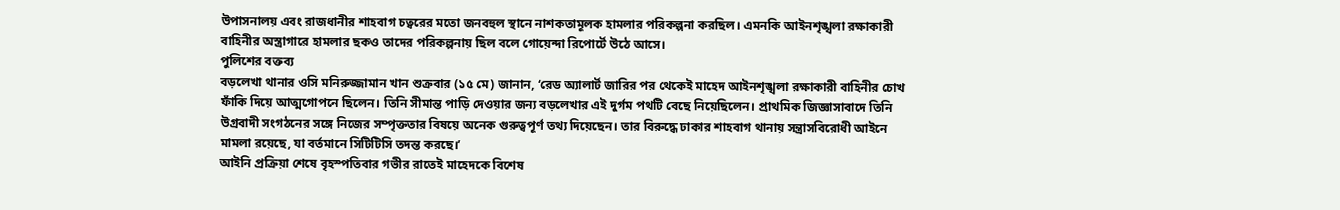উপাসনালয় এবং রাজধানীর শাহবাগ চত্বরের মতো জনবহুল স্থানে নাশকতামূলক হামলার পরিকল্পনা করছিল। এমনকি আইনশৃঙ্খলা রক্ষাকারী বাহিনীর অস্ত্রাগারে হামলার ছকও তাদের পরিকল্পনায় ছিল বলে গোয়েন্দা রিপোর্টে উঠে আসে।
পুলিশের বক্তব্য
বড়লেখা থানার ওসি মনিরুজ্জামান খান শুক্রবার (১৫ মে) জানান, ‘রেড অ্যালার্ট জারির পর থেকেই মাহেদ আইনশৃঙ্খলা রক্ষাকারী বাহিনীর চোখ ফাঁকি দিয়ে আত্মগোপনে ছিলেন। তিনি সীমান্ত পাড়ি দেওয়ার জন্য বড়লেখার এই দুর্গম পথটি বেছে নিয়েছিলেন। প্রাথমিক জিজ্ঞাসাবাদে তিনি উগ্রবাদী সংগঠনের সঙ্গে নিজের সম্পৃক্ততার বিষয়ে অনেক গুরুত্বপূর্ণ তথ্য দিয়েছেন। তার বিরুদ্ধে ঢাকার শাহবাগ থানায় সন্ত্রাসবিরোধী আইনে মামলা রয়েছে, যা বর্তমানে সিটিটিসি তদন্ত করছে।’
আইনি প্রক্রিয়া শেষে বৃহস্পতিবার গভীর রাতেই মাহেদকে বিশেষ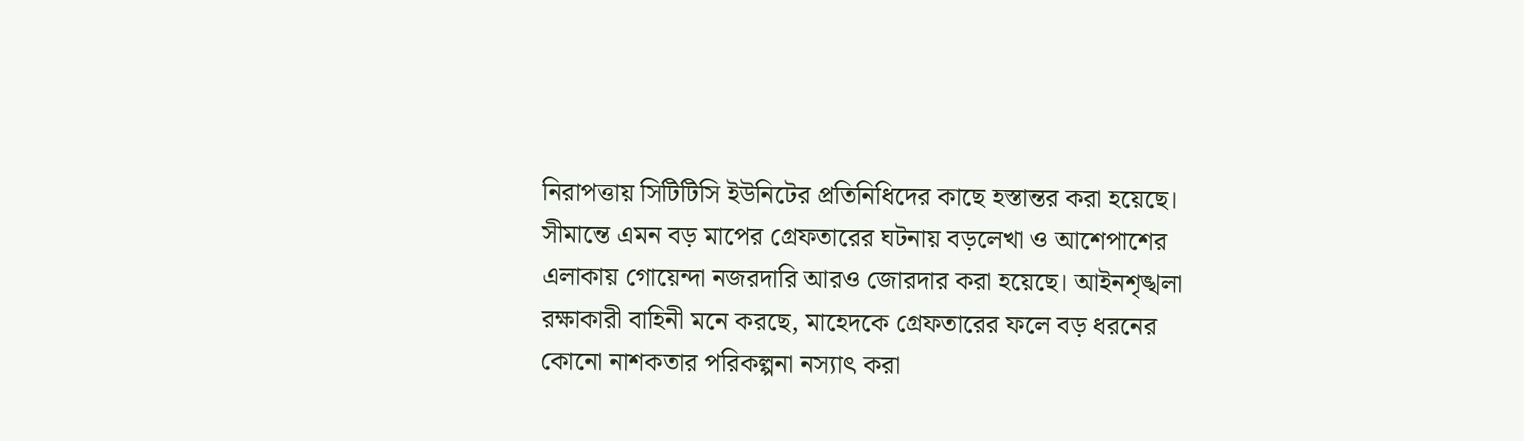নিরাপত্তায় সিটিটিসি ইউনিটের প্রতিনিধিদের কাছে হস্তান্তর করা হয়েছে। সীমান্তে এমন বড় মাপের গ্রেফতারের ঘটনায় বড়লেখা ও আশেপাশের এলাকায় গোয়েন্দা নজরদারি আরও জোরদার করা হয়েছে। আইনশৃঙ্খলা রক্ষাকারী বাহিনী মনে করছে, মাহেদকে গ্রেফতারের ফলে বড় ধরনের কোনো নাশকতার পরিকল্পনা নস্যাৎ করা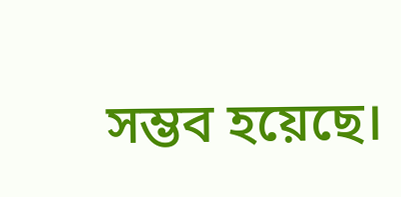সম্ভব হয়েছে।